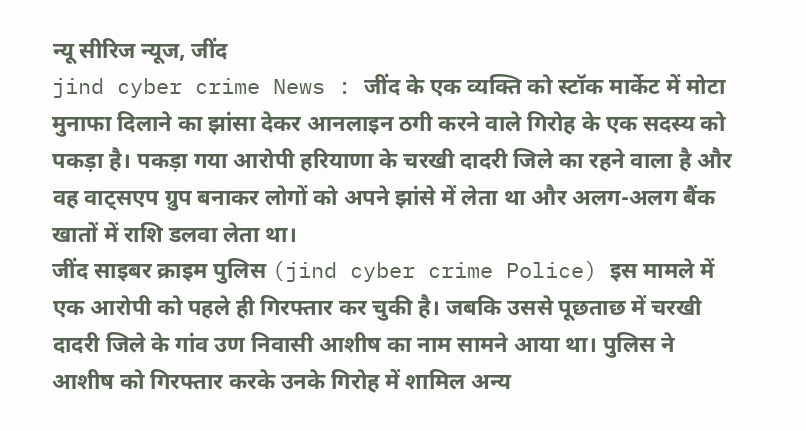न्यू सीरिज न्यूज, जींद
jind cyber crime News : जींद के एक व्यक्ति को स्टॉक मार्केट में मोटा मुनाफा दिलाने का झांसा देकर आनलाइन ठगी करने वाले गिरोह के एक सदस्य को पकड़ा है। पकड़ा गया आरोपी हरियाणा के चरखी दादरी जिले का रहने वाला है और वह वाट्सएप ग्रुप बनाकर लोगों को अपने झांसे में लेता था और अलग-अलग बैंक खातों में राशि डलवा लेता था।
जींद साइबर क्राइम पुलिस (jind cyber crime Police) इस मामले में एक आरोपी को पहले ही गिरफ्तार कर चुकी है। जबकि उससे पूछताछ में चरखी दादरी जिले के गांव उण निवासी आशीष का नाम सामने आया था। पुलिस ने आशीष को गिरफ्तार करके उनके गिरोह में शामिल अन्य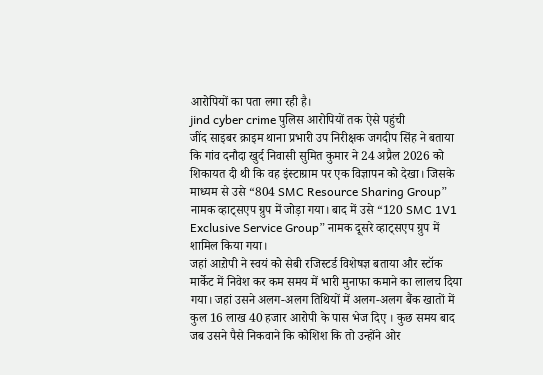आरोपियों का पता लगा रही है।
jind cyber crime पुलिस आरोपियों तक ऐसे पहुंची
जींद साइबर क्राइम थाना प्रभारी उप निरीक्षक जगदीप सिंह ने बताया कि गांव दनौदा खुर्द निवासी सुमित कुमार ने 24 अप्रैल 2026 को शिकायत दी थी कि वह इंस्टाग्राम पर एक विज्ञापन को देखा। जिसके माध्यम से उसे “804 SMC Resource Sharing Group” नामक व्हाट्सएप ग्रुप में जोड़ा गया। बाद में उसे “120 SMC 1V1 Exclusive Service Group” नामक दूसरे व्हाट्सएप ग्रुप में शामिल किया गया।
जहां आऱोपी ने स्वयं को सेबी रजिस्टर्ड विशेषज्ञ बताया और स्टॉक मार्केट में निवेश कर कम समय में भारी मुनाफा कमाने का लालच दिया गया। जहां उसने अलग-अलग तिथियों में अलग-अलग बैंक खातों में कुल 16 लाख 40 हजार आरोपी के पास भेज दिए । कुछ समय बाद जब उसने पैसे निकवाने कि कोशिश कि तो उन्होंने ओर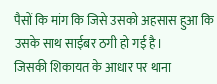पैसों कि मांग कि जिसे उसको अहसास हुआ कि उसके साथ साईबर ठगी हो गई है।
जिसकी शिकायत के आधार पर थाना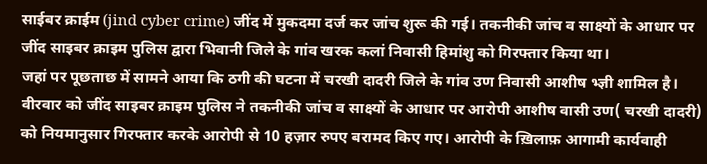साईबर क्राईम (jind cyber crime) जींद में मुकदमा दर्ज कर जांच शुरू की गई। तकनीकी जांच व साक्ष्यों के आधार पर जींद साइबर क्राइम पुलिस द्वारा भिवानी जिले के गांव खरक कलां निवासी हिमांशु को गिरफ्तार किया था।
जहां पर पूछताछ में सामने आया कि ठगी की घटना में चरखी दादरी जिले के गांव उण निवासी आशीष भ्ज्ञी शामिल है। वीरवार को जींद साइबर क्राइम पुलिस ने तकनीकी जांच व साक्ष्यों के आधार पर आरोपी आशीष वासी उण( चरखी दादरी) को नियमानुसार गिरफ्तार करके आरोपी से 10 हज़ार रुपए बरामद किए गए। आरोपी के ख़िलाफ़ आगामी कार्यवाही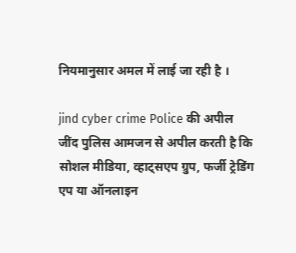नियमानुसार अमल में लाई जा रही है ।

jind cyber crime Police की अपील
जींद पुलिस आमजन से अपील करती है कि सोशल मीडिया, व्हाट्सएप ग्रुप, फर्जी ट्रेडिंग एप या ऑनलाइन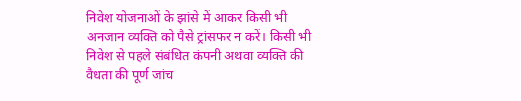निवेश योजनाओं के झांसे में आकर किसी भी अनजान व्यक्ति को पैसे ट्रांसफर न करें। किसी भी निवेश से पहले संबंधित कंपनी अथवा व्यक्ति की वैधता की पूर्ण जांच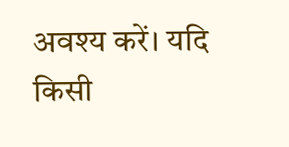अवश्य करें। यदि किसी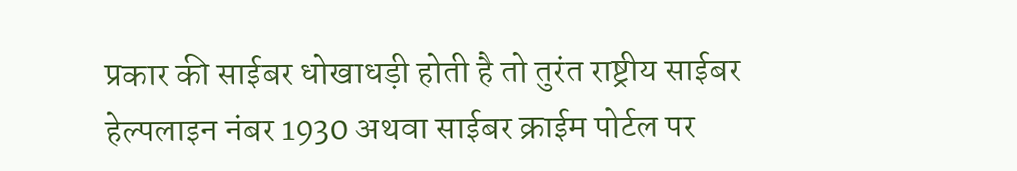प्रकार की साईबर धोखाधड़ी होती है तो तुरंत राष्ट्रीय साईबर हेल्पलाइन नंबर 1930 अथवा साईबर क्राईम पोर्टल पर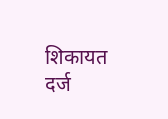शिकायत दर्ज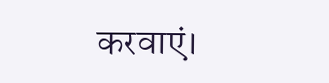करवाएं।